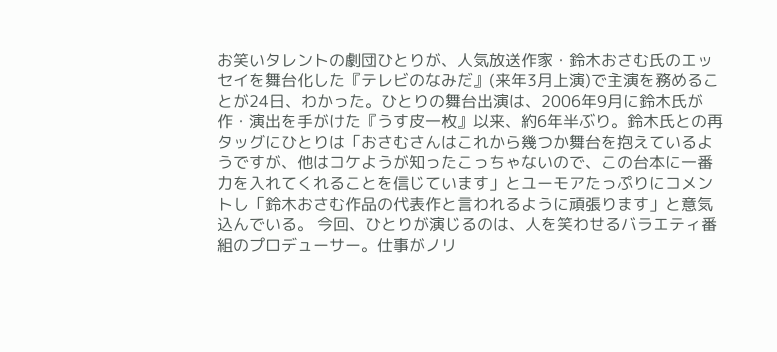お笑いタレントの劇団ひとりが、人気放送作家・鈴木おさむ氏のエッセイを舞台化した『テレビのなみだ』(来年3月上演)で主演を務めることが24日、わかった。ひとりの舞台出演は、2006年9月に鈴木氏が作・演出を手がけた『うす皮一枚』以来、約6年半ぶり。鈴木氏との再タッグにひとりは「おさむさんはこれから幾つか舞台を抱えているようですが、他はコケようが知ったこっちゃないので、この台本に一番力を入れてくれることを信じています」とユーモアたっぷりにコメントし「鈴木おさむ作品の代表作と言われるように頑張ります」と意気込んでいる。 今回、ひとりが演じるのは、人を笑わせるバラエティ番組のプロデューサー。仕事がノリ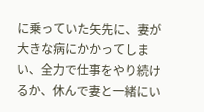に乗っていた矢先に、妻が大きな病にかかってしまい、全力で仕事をやり続けるか、休んで妻と一緒にい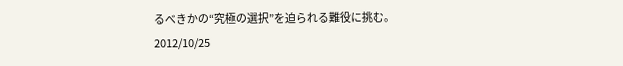るべきかの“究極の選択”を迫られる難役に挑む。
2012/10/25